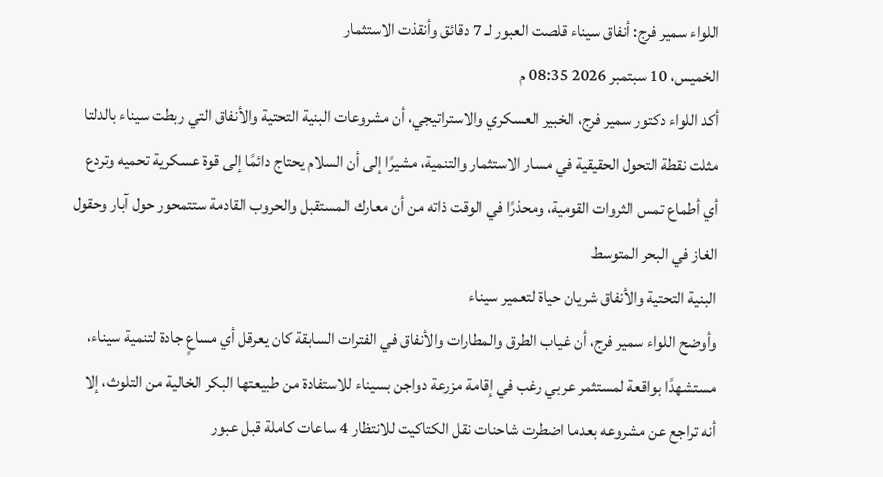اللواء سمير فرج: أنفاق سيناء قلصت العبور لـ 7 دقائق وأنقذت الاستثمار
الخميس، 10 سبتمبر 2026 08:35 م
أكد اللواء دكتور سمير فرج، الخبير العسكري والاستراتيجي، أن مشروعات البنية التحتية والأنفاق التي ربطت سيناء بالدلتا مثلت نقطة التحول الحقيقية في مسار الاستثمار والتنمية، مشيرًا إلى أن السلام يحتاج دائمًا إلى قوة عسكرية تحميه وتردع أي أطماع تمس الثروات القومية، ومحذرًا في الوقت ذاته من أن معارك المستقبل والحروب القادمة ستتمحور حول آبار وحقول الغاز في البحر المتوسط
البنية التحتية والأنفاق شريان حياة لتعمير سيناء
وأوضح اللواء سمير فرج، أن غياب الطرق والمطارات والأنفاق في الفترات السابقة كان يعرقل أي مساعٍ جادة لتنمية سيناء، مستشهدًا بواقعة لمستثمر عربي رغب في إقامة مزرعة دواجن بسيناء للاستفادة من طبيعتها البكر الخالية من التلوث، إلا أنه تراجع عن مشروعه بعدما اضطرت شاحنات نقل الكتاكيت للانتظار 4 ساعات كاملة قبل عبور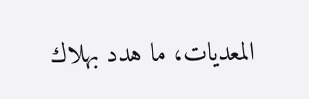المعديات، ما هدد بهلاك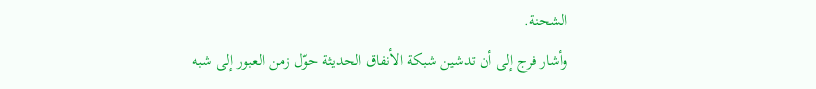الشحنة.
وأشار فرج إلى أن تدشين شبكة الأنفاق الحديثة حوّل زمن العبور إلى شبه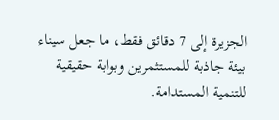الجزيرة إلى 7 دقائق فقط، ما جعل سيناء بيئة جاذبة للمستثمرين وبوابة حقيقية للتنمية المستدامة.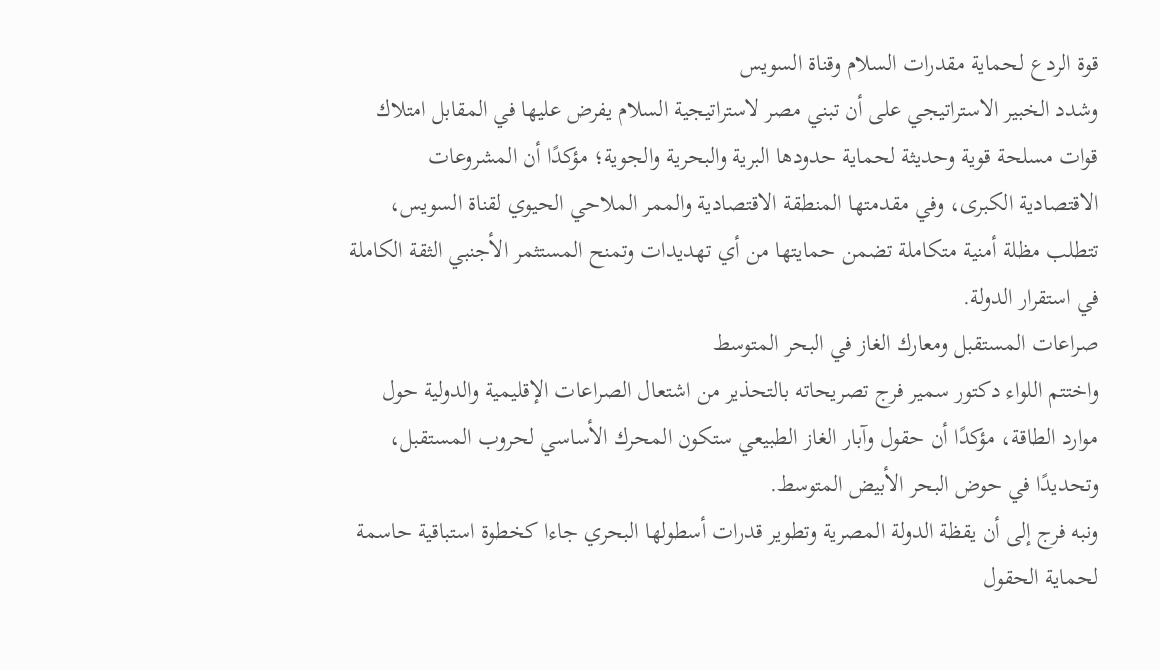قوة الردع لحماية مقدرات السلام وقناة السويس
وشدد الخبير الاستراتيجي على أن تبني مصر لاستراتيجية السلام يفرض عليها في المقابل امتلاك قوات مسلحة قوية وحديثة لحماية حدودها البرية والبحرية والجوية؛ مؤكدًا أن المشروعات الاقتصادية الكبرى، وفي مقدمتها المنطقة الاقتصادية والممر الملاحي الحيوي لقناة السويس، تتطلب مظلة أمنية متكاملة تضمن حمايتها من أي تهديدات وتمنح المستثمر الأجنبي الثقة الكاملة في استقرار الدولة.
صراعات المستقبل ومعارك الغاز في البحر المتوسط
واختتم اللواء دكتور سمير فرج تصريحاته بالتحذير من اشتعال الصراعات الإقليمية والدولية حول موارد الطاقة، مؤكدًا أن حقول وآبار الغاز الطبيعي ستكون المحرك الأساسي لحروب المستقبل، وتحديدًا في حوض البحر الأبيض المتوسط.
ونبه فرج إلى أن يقظة الدولة المصرية وتطوير قدرات أسطولها البحري جاءا كخطوة استباقية حاسمة لحماية الحقول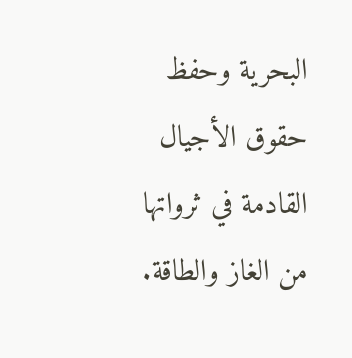البحرية وحفظ حقوق الأجيال القادمة في ثرواتها من الغاز والطاقة.